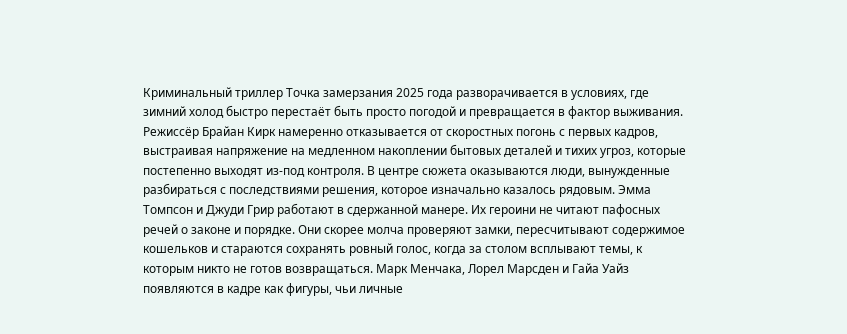Криминальный триллер Точка замерзания 2025 года разворачивается в условиях, где зимний холод быстро перестаёт быть просто погодой и превращается в фактор выживания. Режиссёр Брайан Кирк намеренно отказывается от скоростных погонь с первых кадров, выстраивая напряжение на медленном накоплении бытовых деталей и тихих угроз, которые постепенно выходят из-под контроля. В центре сюжета оказываются люди, вынужденные разбираться с последствиями решения, которое изначально казалось рядовым. Эмма Томпсон и Джуди Грир работают в сдержанной манере. Их героини не читают пафосных речей о законе и порядке. Они скорее молча проверяют замки, пересчитывают содержимое кошельков и стараются сохранять ровный голос, когда за столом всплывают темы, к которым никто не готов возвращаться. Марк Менчака, Лорел Марсден и Гайа Уайз появляются в кадре как фигуры, чьи личные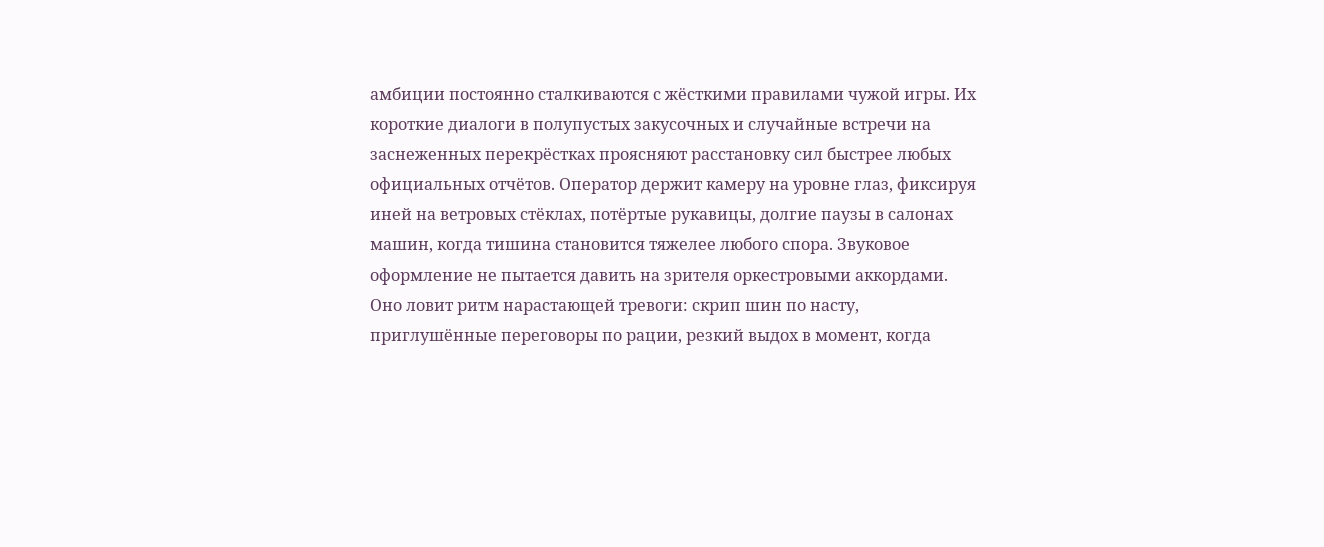амбиции постоянно сталкиваются с жёсткими правилами чужой игры. Их короткие диалоги в полупустых закусочных и случайные встречи на заснеженных перекрёстках проясняют расстановку сил быстрее любых официальных отчётов. Оператор держит камеру на уровне глаз, фиксируя иней на ветровых стёклах, потёртые рукавицы, долгие паузы в салонах машин, когда тишина становится тяжелее любого спора. Звуковое оформление не пытается давить на зрителя оркестровыми аккордами. Оно ловит ритм нарастающей тревоги: скрип шин по насту, приглушённые переговоры по рации, резкий выдох в момент, когда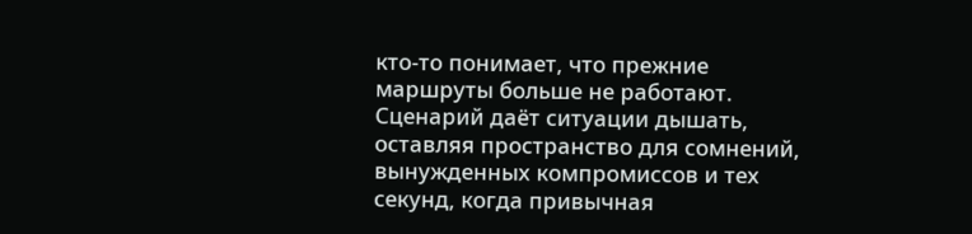кто-то понимает, что прежние маршруты больше не работают. Сценарий даёт ситуации дышать, оставляя пространство для сомнений, вынужденных компромиссов и тех секунд, когда привычная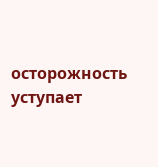осторожность уступает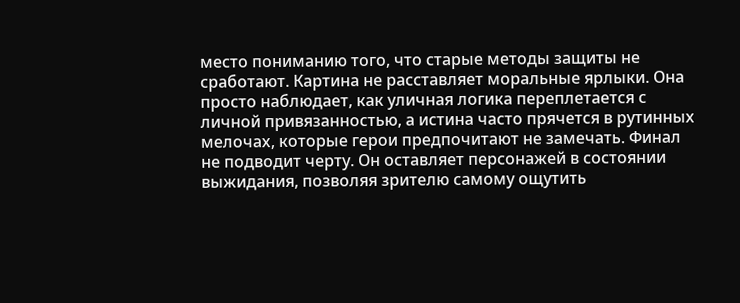место пониманию того, что старые методы защиты не сработают. Картина не расставляет моральные ярлыки. Она просто наблюдает, как уличная логика переплетается с личной привязанностью, а истина часто прячется в рутинных мелочах, которые герои предпочитают не замечать. Финал не подводит черту. Он оставляет персонажей в состоянии выжидания, позволяя зрителю самому ощутить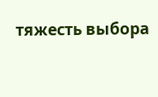тяжесть выбора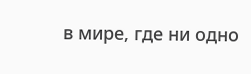в мире, где ни одно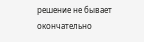решение не бывает окончательно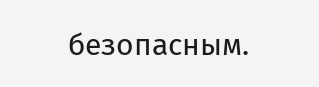безопасным.